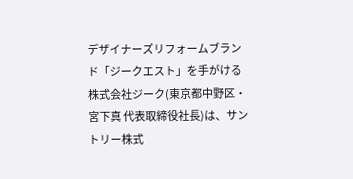デザイナーズリフォームブランド「ジークエスト」を手がける株式会社ジーク(東京都中野区・宮下真 代表取締役社長)は、サントリー株式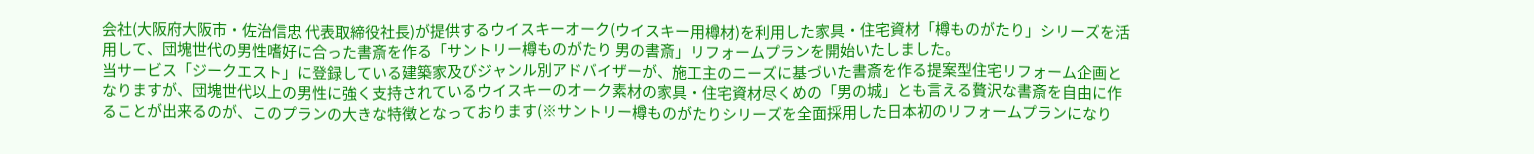会社(大阪府大阪市・佐治信忠 代表取締役社長)が提供するウイスキーオーク(ウイスキー用樽材)を利用した家具・住宅資材「樽ものがたり」シリーズを活用して、団塊世代の男性嗜好に合った書斎を作る「サントリー樽ものがたり 男の書斎」リフォームプランを開始いたしました。
当サービス「ジークエスト」に登録している建築家及びジャンル別アドバイザーが、施工主のニーズに基づいた書斎を作る提案型住宅リフォーム企画となりますが、団塊世代以上の男性に強く支持されているウイスキーのオーク素材の家具・住宅資材尽くめの「男の城」とも言える贅沢な書斎を自由に作ることが出来るのが、このプランの大きな特徴となっております(※サントリー樽ものがたりシリーズを全面採用した日本初のリフォームプランになり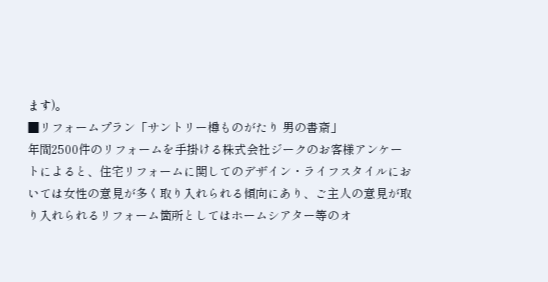ます)。
■リフォームプラン「サントリー樽ものがたり 男の書斎」
年間2500件のリフォームを手掛ける株式会社ジークのお客様アンケートによると、住宅リフォームに関してのデザイン・ライフスタイルにおいては女性の意見が多く取り入れられる傾向にあり、ご主人の意見が取り入れられるリフォーム箇所としてはホームシアター等のオ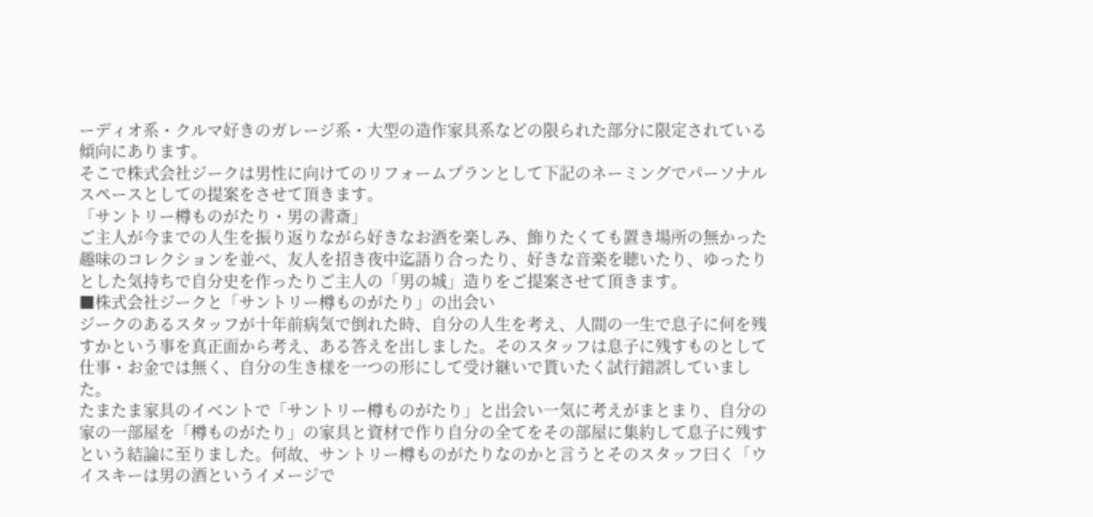ーディオ系・クルマ好きのガレージ系・大型の造作家具系などの限られた部分に限定されている傾向にあります。
そこで株式会社ジークは男性に向けてのリフォームプランとして下記のネーミングでパーソナルスペースとしての提案をさせて頂きます。
「サントリー樽ものがたり・男の書斎」
ご主人が今までの人生を振り返りながら好きなお酒を楽しみ、飾りたくても置き場所の無かった趣味のコレクションを並べ、友人を招き夜中迄語り合ったり、好きな音楽を聴いたり、ゆったりとした気持ちで自分史を作ったりご主人の「男の城」造りをご提案させて頂きます。
■株式会社ジークと「サントリー樽ものがたり」の出会い
ジークのあるスタッフが十年前病気で倒れた時、自分の人生を考え、人間の一生で息子に何を残すかという事を真正面から考え、ある答えを出しました。そのスタッフは息子に残すものとして仕事・お金では無く、自分の生き様を一つの形にして受け継いで貰いたく試行錯誤していました。
たまたま家具のイベントで「サントリー樽ものがたり」と出会い一気に考えがまとまり、自分の家の一部屋を「樽ものがたり」の家具と資材で作り自分の全てをその部屋に集約して息子に残すという結論に至りました。何故、サントリー樽ものがたりなのかと言うとそのスタッフ曰く「ウイスキーは男の酒というイメージで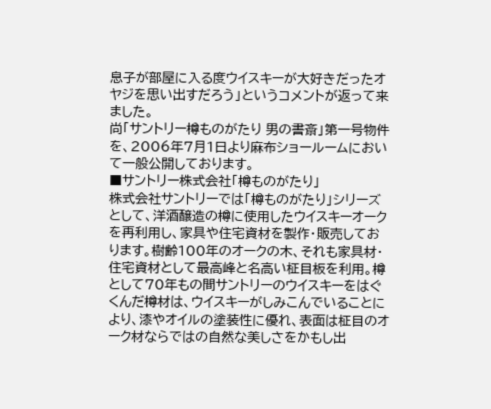息子が部屋に入る度ウイスキーが大好きだったオヤジを思い出すだろう」というコメントが返って来ました。
尚「サントリー樽ものがたり 男の書斎」第一号物件を、2006年7月1日より麻布ショールームにおいて一般公開しております。
■サントリー株式会社「樽ものがたり」
株式会社サントリーでは「樽ものがたり」シリーズとして、洋酒醸造の樽に使用したウイスキーオークを再利用し、家具や住宅資材を製作・販売しております。樹齢100年のオークの木、それも家具材・住宅資材として最高峰と名高い柾目板を利用。樽として70年もの間サントリーのウイスキーをはぐくんだ樽材は、ウイスキーがしみこんでいることにより、漆やオイルの塗装性に優れ、表面は柾目のオーク材ならではの自然な美しさをかもし出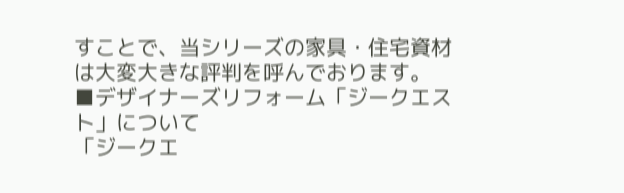すことで、当シリーズの家具・住宅資材は大変大きな評判を呼んでおります。
■デザイナーズリフォーム「ジークエスト」について
「ジークエ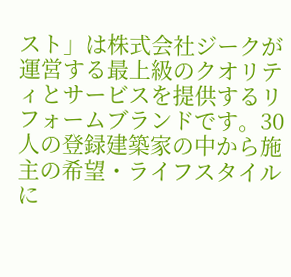スト」は株式会社ジークが運営する最上級のクオリティとサービスを提供するリフォームブランドです。30人の登録建築家の中から施主の希望・ライフスタイルに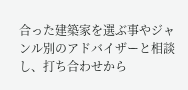合った建築家を選ぶ事やジャンル別のアドバイザーと相談し、打ち合わせから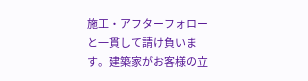施工・アフターフォローと一貫して請け負います。建築家がお客様の立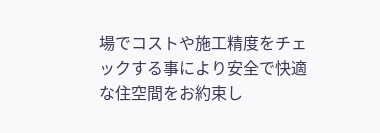場でコストや施工精度をチェックする事により安全で快適な住空間をお約束し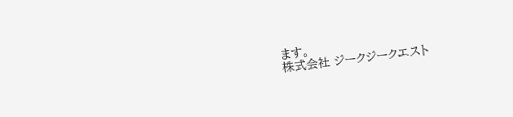ます。
株式会社 ジークジークエスト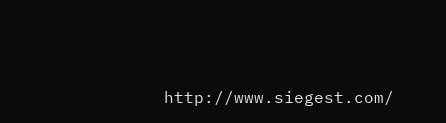http://www.siegest.com/